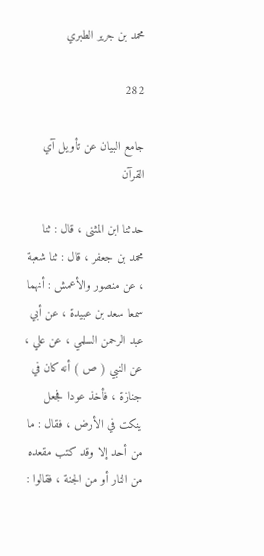محمد بن جرير الطبري

282

جامع البيان عن تأويل آي القرآن

حدثنا ابن المثنى ، قال : ثنا محمد بن جعفر ، قال : ثنا شعبة ، عن منصور والأعمش : أنهما سمعا سعد بن عبيدة ، عن أبي عبد الرحمن السلمي ، عن علي ، عن النبي ( ص ) أنه كان في جنازة ، فأخذ عودا فجعل ينكت في الأرض ، فقال : ما من أحد إلا وقد كتب مقعده من النار أو من الجنة ، فقالوا :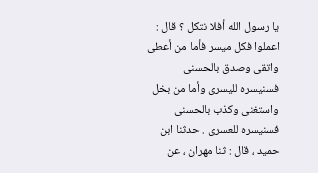يا رسول الله أفلا نتكل ؟ قال : اعملوا فكل ميسر فأما من أعطى واتقى وصدق بالحسنى فسنيسره لليسرى وأما من بخل واستغنى وكذب بالحسنى فسنيسره للعسرى . حدثنا ابن حميد ، قال : ثنا مهران ، عن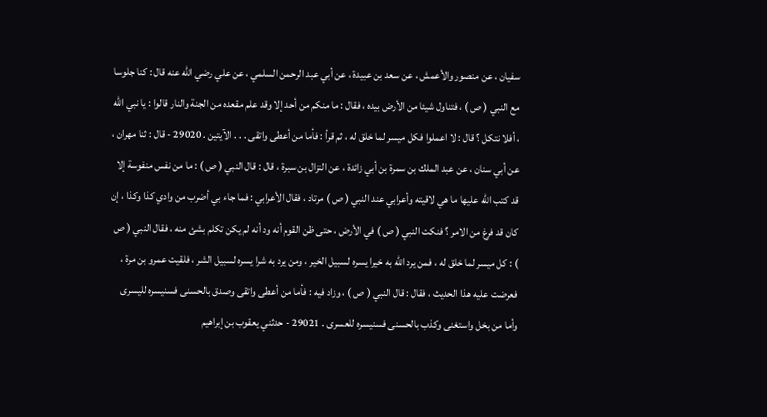سفيان ، عن منصور والأعمش ، عن سعد بن عبيدة ، عن أبي عبد الرحمن السلمي ، عن علي رضي الله عنه قال : كنا جلوسا مع النبي ( ص ) ، فتناول شيئا من الأرض بيده ، فقال : ما منكم من أحد إلا وقد علم مقعده من الجنة والنار قالوا : يا نبي الله ، أفلا نتكل ؟ قال : لا اعملوا فكل ميسر لما خلق له ، ثم قرأ : فأما من أعطى واتقى . . . الآيتين . 29020 - قال : ثنا مهران ، عن أبي سنان ، عن عبد الملك بن سمرة بن أبي زائدة ، عن النزال بن سبرة ، قال : قال النبي ( ص ) : ما من نفس منفوسة إلا قد كتب الله عليها ما هي لاقيته وأعرابي عند النبي ( ص ) مرتاد ، فقال الأعرابي : فما جاء بي أضرب من وادي كذا وكذا ، إن كان قد فرغ من الامر ؟ فنكت النبي ( ص ) في الأرض ، حتى ظن القوم أنه ود أنه لم يكن تكلم بشئ منه ، فقال النبي ( ص ) : كل ميسر لما خلق له ، فمن يرد الله به خيرا يسره لسبيل الخير ، ومن يرد به شرا يسره لسبيل الشر ، فلقيت عمرو بن مرة ، فعرضت عليه هذا الحديث ، فقال : قال النبي ( ص ) ، وزاد فيه : فأما من أعطى واتقى وصدق بالحسنى فسنيسره لليسرى وأما من بخل واستغنى وكذب بالحسنى فسنيسره للعسرى . 29021 - حدثني يعقوب بن إبراهيم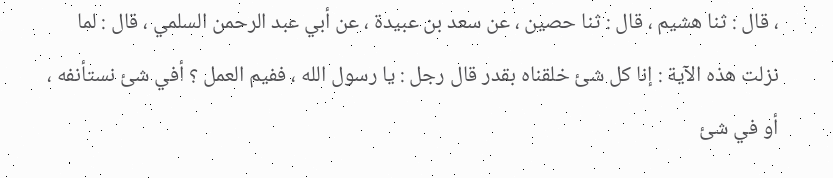، قال : ثنا هشيم ، قال : ثنا حصين ، عن سعد بن عبيدة ، عن أبي عبد الرحمن السلمي ، قال : لما نزلت هذه الآية : إنا كل شئ خلقناه بقدر قال رجل : يا رسول الله ، ففيم العمل ؟ أفي شئ نستأنفه ، أو في شئ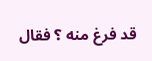قد فرغ منه ؟ فقال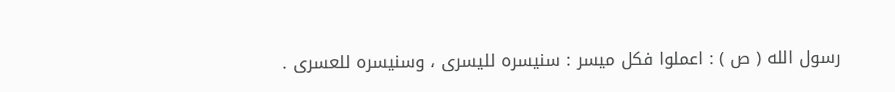رسول الله ( ص ) : اعملوا فكل ميسر : سنيسره لليسرى ، وسنيسره للعسرى .